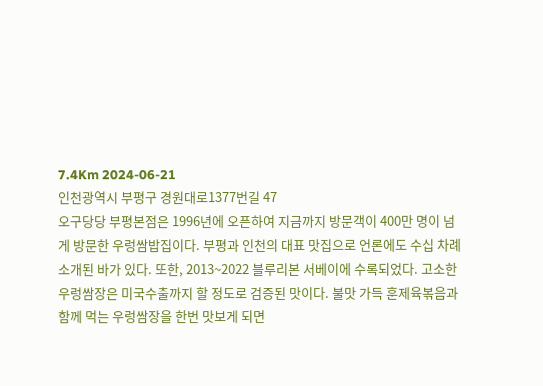7.4Km 2024-06-21
인천광역시 부평구 경원대로1377번길 47
오구당당 부평본점은 1996년에 오픈하여 지금까지 방문객이 400만 명이 넘게 방문한 우렁쌈밥집이다. 부평과 인천의 대표 맛집으로 언론에도 수십 차례 소개된 바가 있다. 또한, 2013~2022 블루리본 서베이에 수록되었다. 고소한 우렁쌈장은 미국수출까지 할 정도로 검증된 맛이다. 불맛 가득 훈제육볶음과 함께 먹는 우렁쌈장을 한번 맛보게 되면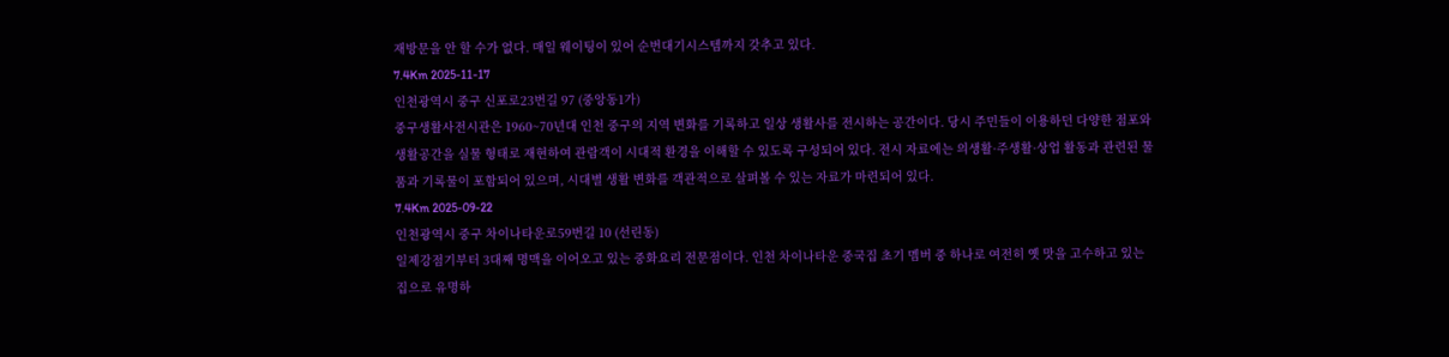재방문을 안 할 수가 없다. 매일 웨이팅이 있어 순번대기시스템까지 갖추고 있다.
7.4Km 2025-11-17
인천광역시 중구 신포로23번길 97 (중앙동1가)
중구생활사전시관은 1960~70년대 인천 중구의 지역 변화를 기록하고 일상 생활사를 전시하는 공간이다. 당시 주민들이 이용하던 다양한 점포와 생활공간을 실물 형태로 재현하여 관람객이 시대적 환경을 이해할 수 있도록 구성되어 있다. 전시 자료에는 의생활·주생활·상업 활동과 관련된 물품과 기록물이 포함되어 있으며, 시대별 생활 변화를 객관적으로 살펴볼 수 있는 자료가 마련되어 있다.
7.4Km 2025-09-22
인천광역시 중구 차이나타운로59번길 10 (선린동)
일제강점기부터 3대째 명맥을 이어오고 있는 중화요리 전문점이다. 인천 차이나타운 중국집 초기 멤버 중 하나로 여전히 옛 맛을 고수하고 있는 집으로 유명하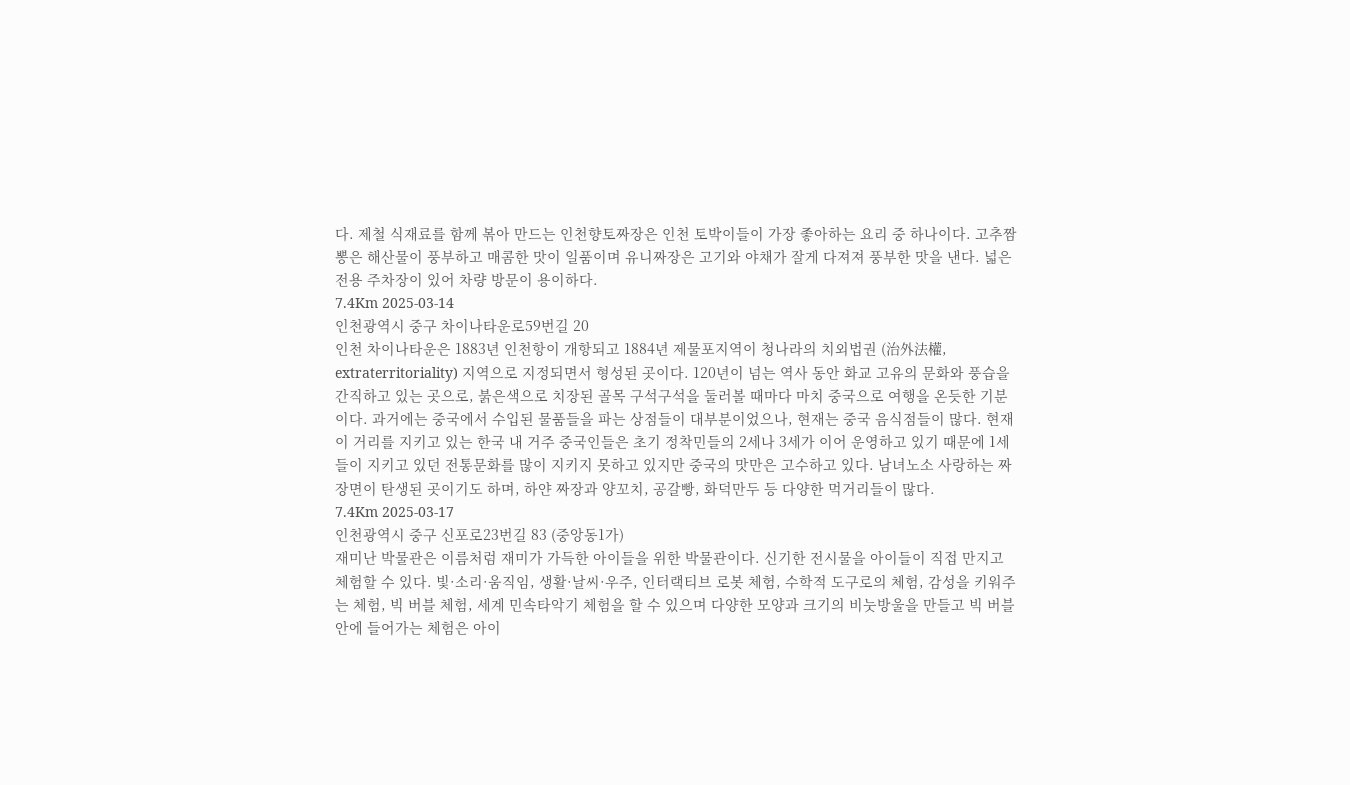다. 제철 식재료를 함께 볶아 만드는 인천향토짜장은 인천 토박이들이 가장 좋아하는 요리 중 하나이다. 고추짬뽕은 해산물이 풍부하고 매콤한 맛이 일품이며 유니짜장은 고기와 야채가 잘게 다져져 풍부한 맛을 낸다. 넓은 전용 주차장이 있어 차량 방문이 용이하다.
7.4Km 2025-03-14
인천광역시 중구 차이나타운로59번길 20
인천 차이나타운은 1883년 인천항이 개항되고 1884년 제물포지역이 청나라의 치외법권 (治外法權, extraterritoriality) 지역으로 지정되면서 형성된 곳이다. 120년이 넘는 역사 동안 화교 고유의 문화와 풍습을 간직하고 있는 곳으로, 붉은색으로 치장된 골목 구석구석을 둘러볼 때마다 마치 중국으로 여행을 온듯한 기분이다. 과거에는 중국에서 수입된 물품들을 파는 상점들이 대부분이었으나, 현재는 중국 음식점들이 많다. 현재 이 거리를 지키고 있는 한국 내 거주 중국인들은 초기 정착민들의 2세나 3세가 이어 운영하고 있기 때문에 1세들이 지키고 있던 전통문화를 많이 지키지 못하고 있지만 중국의 맛만은 고수하고 있다. 남녀노소 사랑하는 짜장면이 탄생된 곳이기도 하며, 하얀 짜장과 양꼬치, 공갈빵, 화덕만두 등 다양한 먹거리들이 많다.
7.4Km 2025-03-17
인천광역시 중구 신포로23번길 83 (중앙동1가)
재미난 박물관은 이름처럼 재미가 가득한 아이들을 위한 박물관이다. 신기한 전시물을 아이들이 직접 만지고 체험할 수 있다. 빛·소리·움직임, 생활·날씨·우주, 인터랙티브 로봇 체험, 수학적 도구로의 체험, 감성을 키워주는 체험, 빅 버블 체험, 세계 민속타악기 체험을 할 수 있으며 다양한 모양과 크기의 비눗방울을 만들고 빅 버블 안에 들어가는 체험은 아이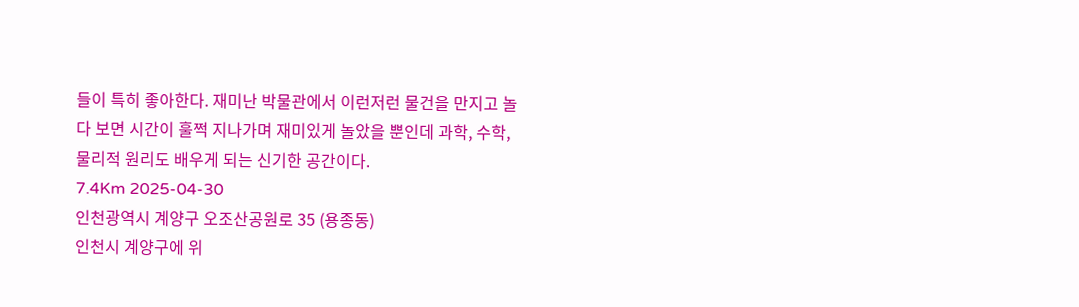들이 특히 좋아한다. 재미난 박물관에서 이런저런 물건을 만지고 놀다 보면 시간이 훌쩍 지나가며 재미있게 놀았을 뿐인데 과학, 수학, 물리적 원리도 배우게 되는 신기한 공간이다.
7.4Km 2025-04-30
인천광역시 계양구 오조산공원로 35 (용종동)
인천시 계양구에 위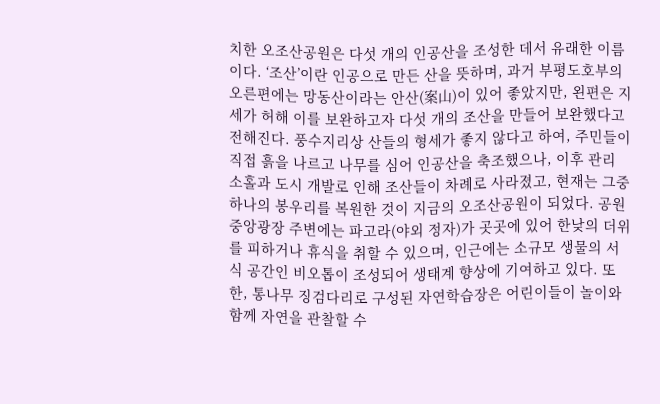치한 오조산공원은 다섯 개의 인공산을 조성한 데서 유래한 이름이다. ‘조산’이란 인공으로 만든 산을 뜻하며, 과거 부평도호부의 오른편에는 망동산이라는 안산(案山)이 있어 좋았지만, 왼편은 지세가 허해 이를 보완하고자 다섯 개의 조산을 만들어 보완했다고 전해진다. 풍수지리상 산들의 형세가 좋지 않다고 하여, 주민들이 직접 흙을 나르고 나무를 심어 인공산을 축조했으나, 이후 관리 소홀과 도시 개발로 인해 조산들이 차례로 사라졌고, 현재는 그중 하나의 봉우리를 복원한 것이 지금의 오조산공원이 되었다. 공원 중앙광장 주변에는 파고라(야외 정자)가 곳곳에 있어 한낮의 더위를 피하거나 휴식을 취할 수 있으며, 인근에는 소규모 생물의 서식 공간인 비오톱이 조성되어 생태계 향상에 기여하고 있다. 또한, 통나무 징검다리로 구성된 자연학습장은 어린이들이 놀이와 함께 자연을 관찰할 수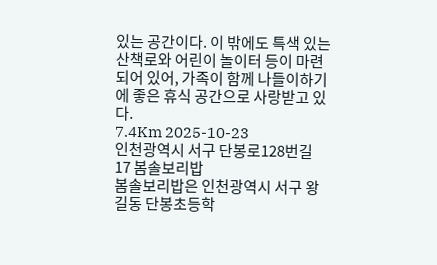있는 공간이다. 이 밖에도 특색 있는 산책로와 어린이 놀이터 등이 마련되어 있어, 가족이 함께 나들이하기에 좋은 휴식 공간으로 사랑받고 있다.
7.4Km 2025-10-23
인천광역시 서구 단봉로128번길 17 봄솔보리밥
봄솔보리밥은 인천광역시 서구 왕길동 단봉초등학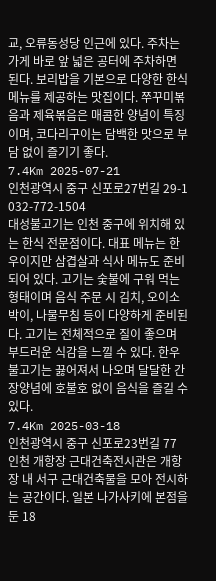교, 오류동성당 인근에 있다. 주차는 가게 바로 앞 넓은 공터에 주차하면 된다. 보리밥을 기본으로 다양한 한식 메뉴를 제공하는 맛집이다. 쭈꾸미볶음과 제육볶음은 매콤한 양념이 특징이며, 코다리구이는 담백한 맛으로 부담 없이 즐기기 좋다.
7.4Km 2025-07-21
인천광역시 중구 신포로27번길 29-1
032-772-1504
대성불고기는 인천 중구에 위치해 있는 한식 전문점이다. 대표 메뉴는 한우이지만 삼겹살과 식사 메뉴도 준비되어 있다. 고기는 숯불에 구워 먹는 형태이며 음식 주문 시 김치, 오이소박이, 나물무침 등이 다양하게 준비된다. 고기는 전체적으로 질이 좋으며 부드러운 식감을 느낄 수 있다. 한우 불고기는 끓어져서 나오며 달달한 간장양념에 호불호 없이 음식을 즐길 수 있다.
7.4Km 2025-03-18
인천광역시 중구 신포로23번길 77
인천 개항장 근대건축전시관은 개항장 내 서구 근대건축물을 모아 전시하는 공간이다. 일본 나가사키에 본점을 둔 18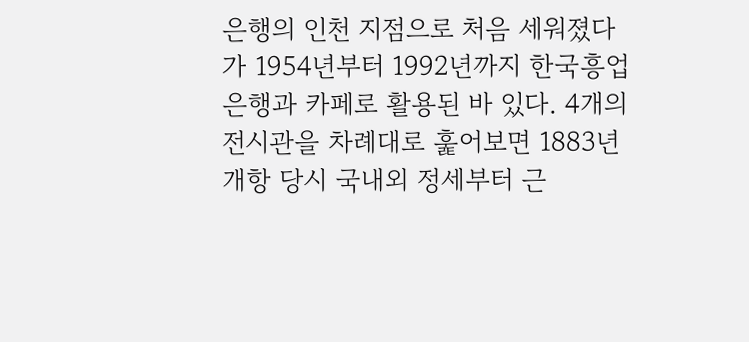은행의 인천 지점으로 처음 세워졌다가 1954년부터 1992년까지 한국흥업은행과 카페로 활용된 바 있다. 4개의 전시관을 차례대로 훑어보면 1883년 개항 당시 국내외 정세부터 근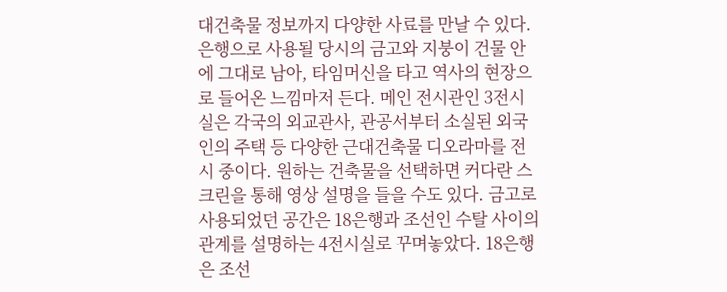대건축물 정보까지 다양한 사료를 만날 수 있다. 은행으로 사용될 당시의 금고와 지붕이 건물 안에 그대로 남아, 타임머신을 타고 역사의 현장으로 들어온 느낌마저 든다. 메인 전시관인 3전시실은 각국의 외교관사, 관공서부터 소실된 외국인의 주택 등 다양한 근대건축물 디오라마를 전시 중이다. 원하는 건축물을 선택하면 커다란 스크린을 통해 영상 설명을 들을 수도 있다. 금고로 사용되었던 공간은 18은행과 조선인 수탈 사이의 관계를 설명하는 4전시실로 꾸며놓았다. 18은행은 조선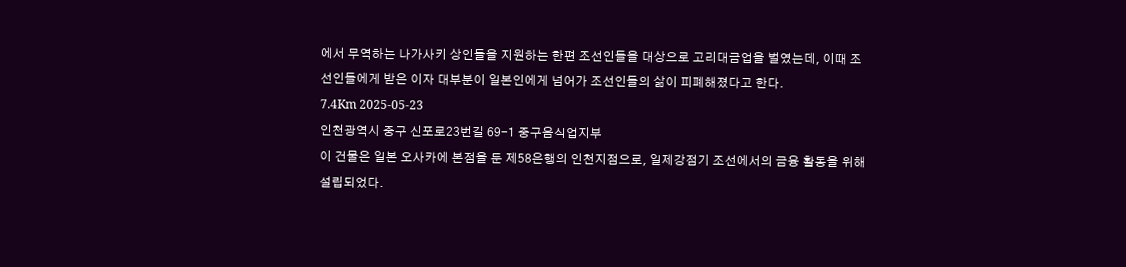에서 무역하는 나가사키 상인들을 지원하는 한편 조선인들을 대상으로 고리대금업을 벌였는데, 이때 조선인들에게 받은 이자 대부분이 일본인에게 넘어가 조선인들의 삶이 피폐해졌다고 한다.
7.4Km 2025-05-23
인천광역시 중구 신포로23번길 69-1 중구음식업지부
이 건물은 일본 오사카에 본점을 둔 제58은행의 인천지점으로, 일제강점기 조선에서의 금융 활동을 위해 설립되었다.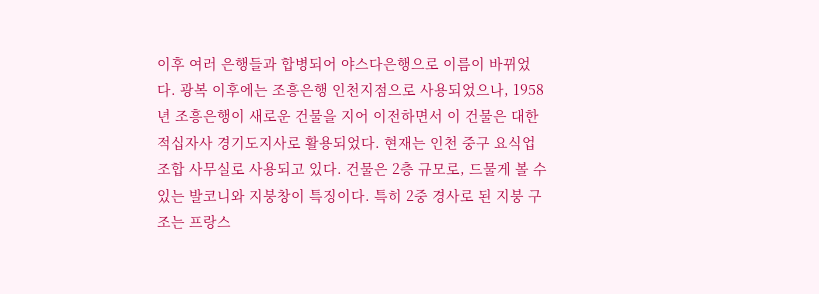이후 여러 은행들과 합병되어 야스다은행으로 이름이 바뀌었다. 광복 이후에는 조흥은행 인천지점으로 사용되었으나, 1958년 조흥은행이 새로운 건물을 지어 이전하면서 이 건물은 대한적십자사 경기도지사로 활용되었다. 현재는 인천 중구 요식업조합 사무실로 사용되고 있다. 건물은 2층 규모로, 드물게 볼 수 있는 발코니와 지붕창이 특징이다. 특히 2중 경사로 된 지붕 구조는 프랑스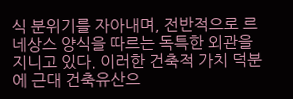식 분위기를 자아내며, 전반적으로 르네상스 양식을 따르는 독특한 외관을 지니고 있다. 이러한 건축적 가치 덕분에 근대 건축유산으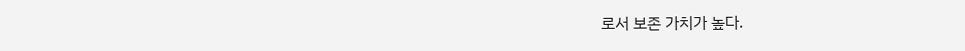로서 보존 가치가 높다.